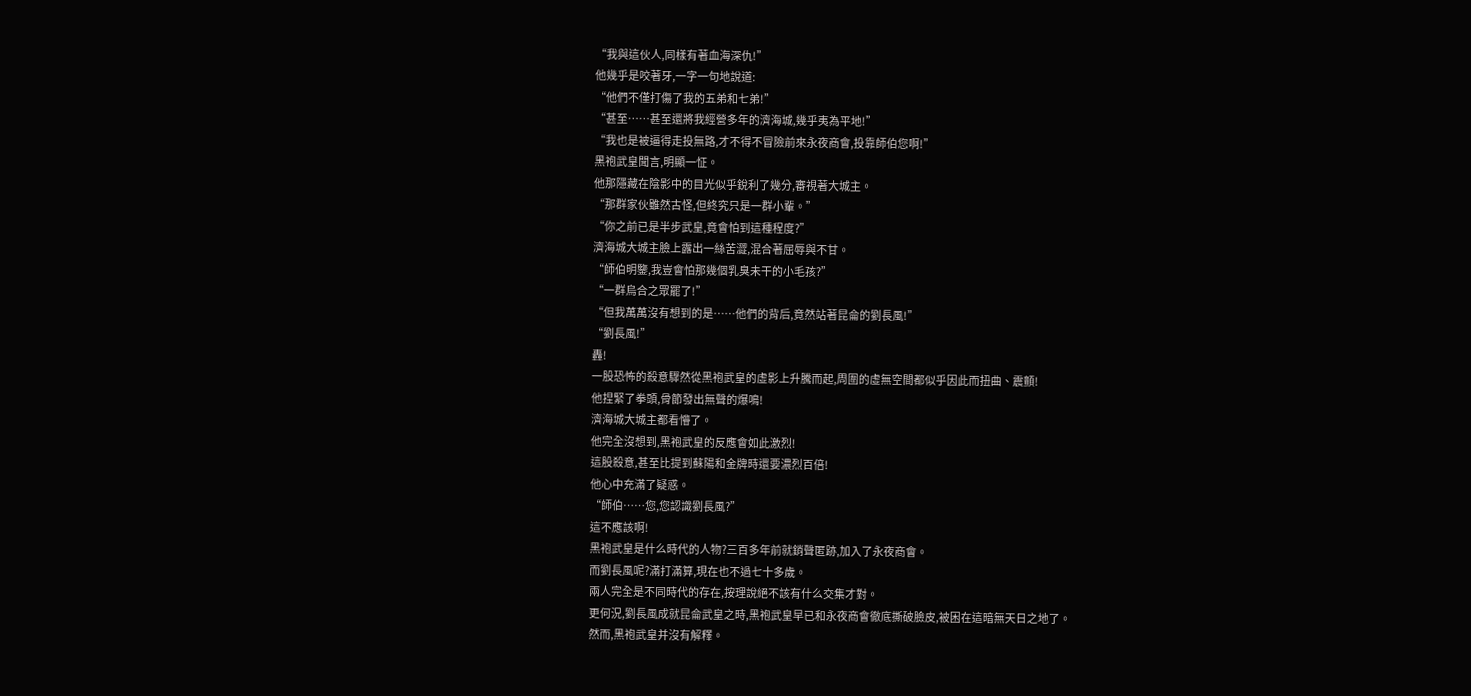“我與這伙人,同樣有著血海深仇!”
他幾乎是咬著牙,一字一句地說道:
“他們不僅打傷了我的五弟和七弟!”
“甚至……甚至還將我經營多年的濟海城,幾乎夷為平地!”
“我也是被逼得走投無路,才不得不冒險前來永夜商會,投靠師伯您啊!”
黑袍武皇聞言,明顯一怔。
他那隱藏在陰影中的目光似乎銳利了幾分,審視著大城主。
“那群家伙雖然古怪,但終究只是一群小輩。”
“你之前已是半步武皇,竟會怕到這種程度?”
濟海城大城主臉上露出一絲苦澀,混合著屈辱與不甘。
“師伯明鑒,我豈會怕那幾個乳臭未干的小毛孩?”
“一群烏合之眾罷了!”
“但我萬萬沒有想到的是……他們的背后,竟然站著昆侖的劉長風!”
“劉長風!”
轟!
一股恐怖的殺意驟然從黑袍武皇的虛影上升騰而起,周圍的虛無空間都似乎因此而扭曲、震顫!
他捏緊了拳頭,骨節發出無聲的爆鳴!
濟海城大城主都看懵了。
他完全沒想到,黑袍武皇的反應會如此激烈!
這股殺意,甚至比提到蘇陽和金牌時還要濃烈百倍!
他心中充滿了疑惑。
“師伯……您,您認識劉長風?”
這不應該啊!
黑袍武皇是什么時代的人物?三百多年前就銷聲匿跡,加入了永夜商會。
而劉長風呢?滿打滿算,現在也不過七十多歲。
兩人完全是不同時代的存在,按理說絕不該有什么交集才對。
更何況,劉長風成就昆侖武皇之時,黑袍武皇早已和永夜商會徹底撕破臉皮,被困在這暗無天日之地了。
然而,黑袍武皇并沒有解釋。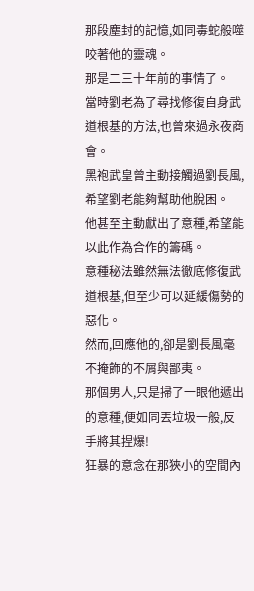那段塵封的記憶,如同毒蛇般噬咬著他的靈魂。
那是二三十年前的事情了。
當時劉老為了尋找修復自身武道根基的方法,也曾來過永夜商會。
黑袍武皇曾主動接觸過劉長風,希望劉老能夠幫助他脫困。
他甚至主動獻出了意種,希望能以此作為合作的籌碼。
意種秘法雖然無法徹底修復武道根基,但至少可以延緩傷勢的惡化。
然而,回應他的,卻是劉長風毫不掩飾的不屑與鄙夷。
那個男人,只是掃了一眼他遞出的意種,便如同丟垃圾一般,反手將其捏爆!
狂暴的意念在那狹小的空間內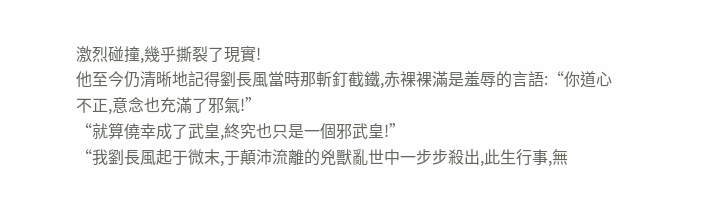激烈碰撞,幾乎撕裂了現實!
他至今仍清晰地記得劉長風當時那斬釘截鐵,赤裸裸滿是羞辱的言語:“你道心不正,意念也充滿了邪氣!”
“就算僥幸成了武皇,終究也只是一個邪武皇!”
“我劉長風起于微末,于顛沛流離的兇獸亂世中一步步殺出,此生行事,無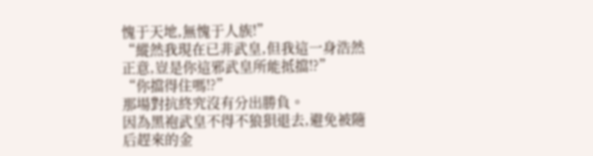愧于天地,無愧于人族!”
“縱然我現在已非武皇,但我這一身浩然正意,豈是你這邪武皇所能抵擋!?”
“你擋得住嗎!?”
那場對抗終究沒有分出勝負。
因為黑袍武皇不得不狼狽退去,避免被隨后趕來的金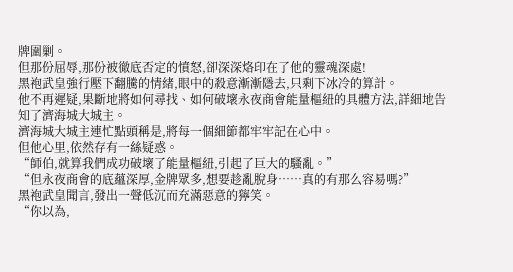牌圍剿。
但那份屈辱,那份被徹底否定的憤怒,卻深深烙印在了他的靈魂深處!
黑袍武皇強行壓下翻騰的情緒,眼中的殺意漸漸隱去,只剩下冰冷的算計。
他不再遲疑,果斷地將如何尋找、如何破壞永夜商會能量樞紐的具體方法,詳細地告知了濟海城大城主。
濟海城大城主連忙點頭稱是,將每一個細節都牢牢記在心中。
但他心里,依然存有一絲疑惑。
“師伯,就算我們成功破壞了能量樞紐,引起了巨大的騷亂。”
“但永夜商會的底蘊深厚,金牌眾多,想要趁亂脫身……真的有那么容易嗎?”
黑袍武皇聞言,發出一聲低沉而充滿惡意的獰笑。
“你以為,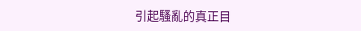引起騷亂的真正目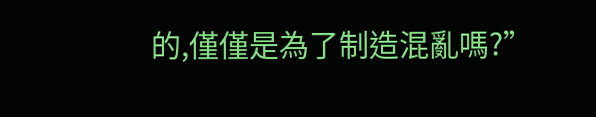的,僅僅是為了制造混亂嗎?”